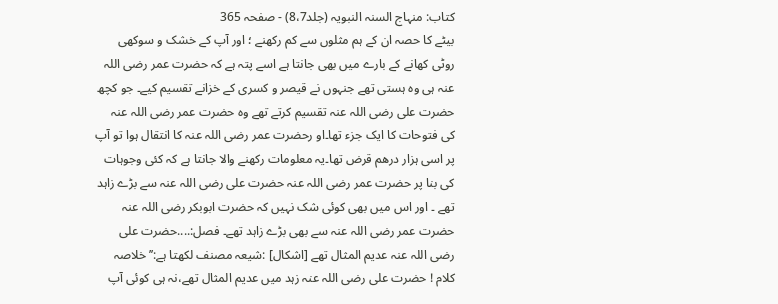کتاب: منہاج السنہ النبویہ (جلد8،7) - صفحہ 365
بیٹے کا حصہ ان کے ہم مثلوں سے کم رکھنے ؛ اور آپ کے خشک و سوکھی روٹی کھانے کے بارے میں بھی جانتا ہے اسے پتہ ہے کہ حضرت عمر رضی اللہ عنہ ہی وہ ہستی تھے جنہوں نے قیصر و کسری کے خزانے تقسیم کیے۔ جو کچھ حضرت علی رضی اللہ عنہ تقسیم کرتے تھے وہ حضرت عمر رضی اللہ عنہ کی فتوحات کا ایک جزء تھا۔او رحضرت عمر رضی اللہ عنہ کا انتقال ہوا تو آپ پر اسی ہزار درھم قرض تھا۔یہ معلومات رکھنے والا جانتا ہے کہ کئی وجوہات کی بنا پر حضرت عمر رضی اللہ عنہ حضرت علی رضی اللہ عنہ سے بڑے زاہد تھے ۔ اور اس میں بھی کوئی شک نہیں کہ حضرت ابوبکر رضی اللہ عنہ حضرت عمر رضی اللہ عنہ سے بھی بڑے زاہد تھے۔ فصل:....حضرت علی رضی اللہ عنہ عدیم المثال تھے [اشکال] :شیعہ مصنف لکھتا ہے:’’ خلاصہ کلام ! حضرت علی رضی اللہ عنہ زہد میں عدیم المثال تھے،نہ ہی کوئی آپ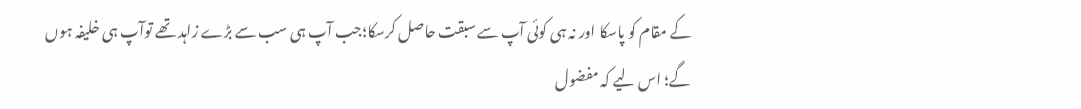کے مقام کو پاسکا اور نہ ہی کوئی آپ سے سبقت حاصل کرسکا؛جب آپ ہی سب سے بڑے زاہد تھے توآپ ہی خلیفہ ہوں گے؛ اس لیے کہ مفضول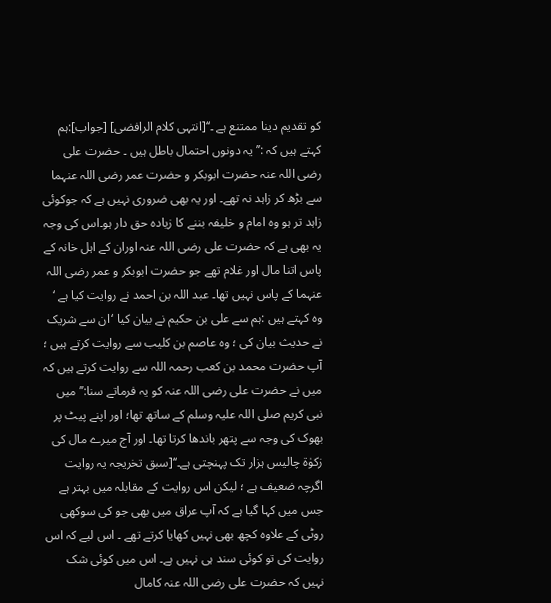کو تقدیم دینا ممتنع ہے ۔‘‘[انتہی کلام الرافضی] [جواب]:ہم کہتے ہیں کہ :’’یہ دونوں احتمال باطل ہیں ۔ حضرت علی رضی اللہ عنہ حضرت ابوبکر و حضرت عمر رضی اللہ عنہما سے بڑھ کر زاہد نہ تھے۔ اور یہ بھی ضروری نہیں ہے کہ جوکوئی زاہد تر ہو وہ امام و خلیفہ بننے کا زیادہ حق دار ہو۔اس کی وجہ یہ بھی ہے کہ حضرت علی رضی اللہ عنہ اوران کے اہل خانہ کے پاس اتنا مال اور غلام تھے جو حضرت ابوبکر و عمر رضی اللہ عنہما کے پاس نہیں تھا۔ عبد اللہ بن احمد نے روایت کیا ہے ‘ وہ کہتے ہیں :ہم سے علی بن حکیم نے بیان کیا ‘ان سے شریک نے حدیث بیان کی ؛ وہ عاصم بن کلیب سے روایت کرتے ہیں ؛ آپ حضرت محمد بن کعب رحمہ اللہ سے روایت کرتے ہیں کہ میں نے حضرت علی رضی اللہ عنہ کو یہ فرماتے سنا:’’ میں نبی کریم صلی اللہ علیہ وسلم کے ساتھ تھا؛ اور اپنے پیٹ پر بھوک کی وجہ سے پتھر باندھا کرتا تھا۔ اور آج میرے مال کی زکوٰۃ چالیس ہزار تک پہنچتی ہے۔‘‘[سبق تخریجہ یہ روایت اگرچہ ضعیف ہے ؛ لیکن اس روایت کے مقابلہ میں بہتر ہے جس میں کہا گیا ہے کہ آپ عراق میں بھی جو کی سوکھی روٹی کے علاوہ کچھ بھی نہیں کھایا کرتے تھے ۔ اس لیے کہ اس روایت کی تو کوئی سند ہی نہیں ہے۔ اس میں کوئی شک نہیں کہ حضرت علی رضی اللہ عنہ کامال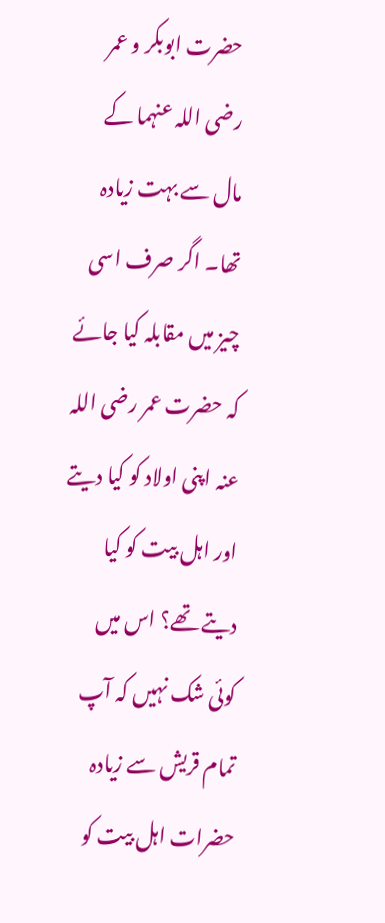حضرت ابوبکر و عمر رضی اللہ عنہما کے مال سے بہت زیادہ تھا۔ اگر صرف اسی چیز میں مقابلہ کیا جائے کہ حضرت عمر رضی اللہ عنہ اپنی اولاد کو کیا دیتے اور اہل بیت کو کیا دیتے تھے؟ اس میں کوئی شک نہیں کہ آپ تمام قریش سے زیادہ حضرات اہل بیت کو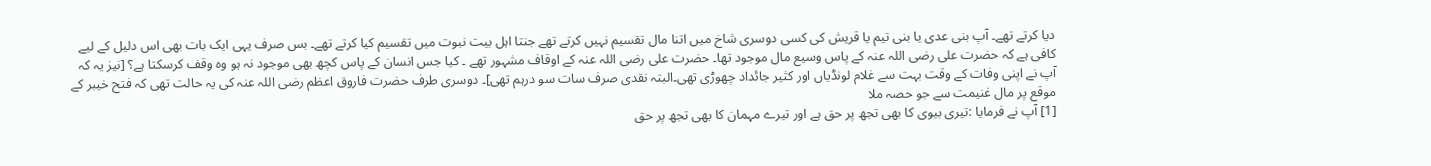دیا کرتے تھے۔ آپ بنی عدی یا بنی تیم یا قریش کی کسی دوسری شاخ میں اتنا مال تقسیم نہیں کرتے تھے جنتا اہل بیت نبوت میں تقسیم کیا کرتے تھے۔ بس صرف یہی ایک بات بھی اس دلیل کے لیے کافی ہے کہ حضرت علی رضی اللہ عنہ کے پاس وسیع مال موجود تھا۔ حضرت علی رضی اللہ عنہ کے اوقاف مشہور تھے ۔ کیا جس انسان کے پاس کچھ بھی موجود نہ ہو وہ وقف کرسکتا ہے؟ [نیز یہ کہ آپ نے اپنی وفات کے وقت بہت سے غلام لونڈیاں اور کثیر جائداد چھوڑی تھی۔البتہ نقدی صرف سات سو درہم تھی]۔ دوسری طرف حضرت فاروق اعظم رضی اللہ عنہ کی یہ حالت تھی کہ فتح خیبر کے موقع پر مال غنیمت سے جو حصہ ملا
[1] آپ نے فرمایا :تیری بیوی کا بھی تجھ پر حق ہے اور تیرے مہمان کا بھی تجھ پر حق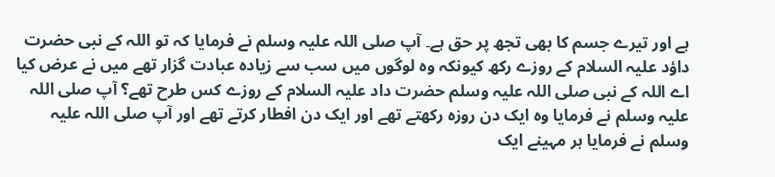ہے اور تیرے جسم کا بھی تجھ پر حق ہے۔ آپ صلی اللہ علیہ وسلم نے فرمایا کہ تو اللہ کے نبی حضرت داؤد علیہ السلام کے روزے رکھ کیونکہ وہ لوگوں میں سب سے زیادہ عبادت گزار تھے میں نے عرض کیا اے اللہ کے نبی صلی اللہ علیہ وسلم حضرت داد علیہ السلام کے روزے کس طرح تھے؟ آپ صلی اللہ علیہ وسلم نے فرمایا وہ ایک دن روزہ رکھتے تھے اور ایک دن افطار کرتے تھے اور آپ صلی اللہ علیہ وسلم نے فرمایا ہر مہینے ایک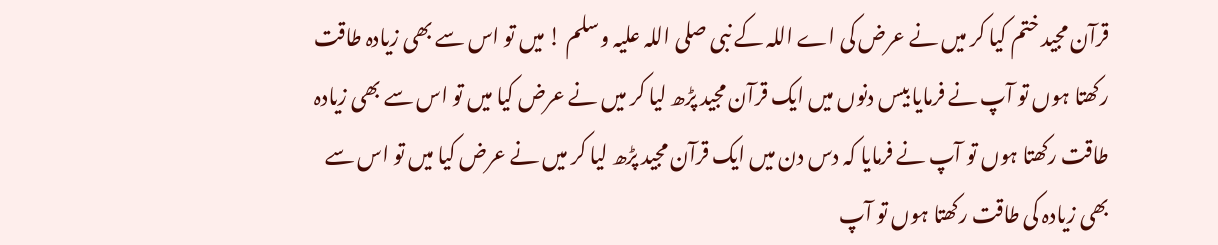قرآن مجید ختم کیا کر میں نے عرض کی اے اللہ کے نبی صلی اللہ علیہ وسلم ! میں تو اس سے بھی زیادہ طاقت رکھتا ہوں تو آپ نے فرمایا بیس دنوں میں ایک قرآن مجید پڑھ لیا کر میں نے عرض کیا میں تو اس سے بھی زیادہ طاقت رکھتا ہوں تو آپ نے فرمایا کہ دس دن میں ایک قرآن مجید پڑھ لیا کر میں نے عرض کیا میں تو اس سے بھی زیادہ کی طاقت رکھتا ہوں تو آپ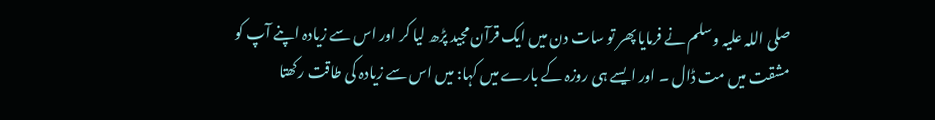صلی اللہ علیہ وسلم نے فرمایا پھر تو سات دن میں ایک قرآن مجید پڑھ لیا کر اور اس سے زیادہ اپنے آپ کو مشقت میں مت ڈال ۔ اور ایسے ہی روزہ کے بارے میں کہا: میں اس سے زیادہ کی طاقت رکھتا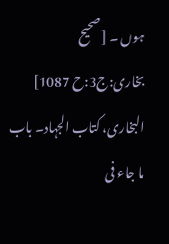ہوں ۔ [صحیح بخاری:ج3:ح 1087]  البخاری، کتاب الجہاد۔ باب ما جاء فی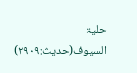حلیۃ السیوف(حدیث:۲۹۰۹)